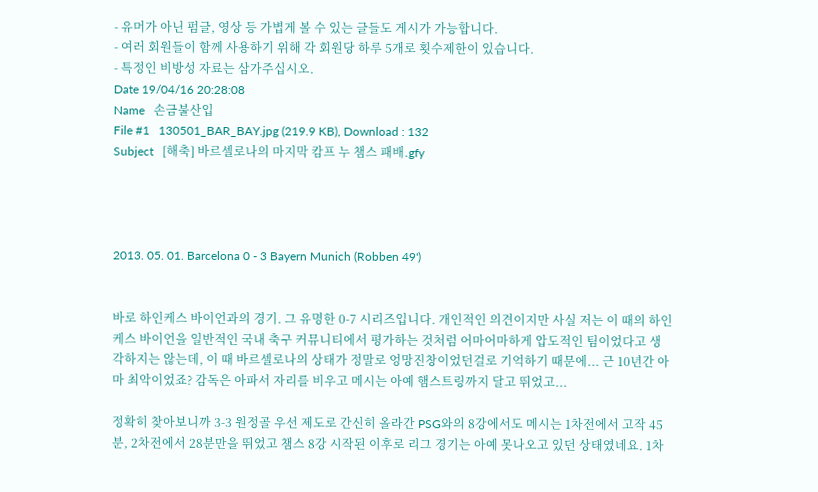- 유머가 아닌 펌글, 영상 등 가볍게 볼 수 있는 글들도 게시가 가능합니다.
- 여러 회원들이 함께 사용하기 위해 각 회원당 하루 5개로 횟수제한이 있습니다.
- 특정인 비방성 자료는 삼가주십시오.
Date 19/04/16 20:28:08
Name   손금불산입
File #1   130501_BAR_BAY.jpg (219.9 KB), Download : 132
Subject   [해축] 바르셀로나의 마지막 캄프 누 챔스 패배.gfy




2013. 05. 01. Barcelona 0 - 3 Bayern Munich (Robben 49')


바로 하인케스 바이언과의 경기. 그 유명한 0-7 시리즈입니다. 개인적인 의견이지만 사실 저는 이 때의 하인케스 바이언을 일반적인 국내 축구 커뮤니티에서 평가하는 것처럼 어마어마하게 압도적인 팀이었다고 생각하지는 않는데, 이 때 바르셀로나의 상태가 정말로 엉망진창이었던걸로 기억하기 때문에... 근 10년간 아마 최악이었죠? 감독은 아파서 자리를 비우고 메시는 아예 햄스트링까지 달고 뛰었고...

정확히 찾아보니까 3-3 원정골 우선 제도로 간신히 올라간 PSG와의 8강에서도 메시는 1차전에서 고작 45분, 2차전에서 28분만을 뛰었고 챔스 8강 시작된 이후로 리그 경기는 아예 못나오고 있던 상태였네요. 1차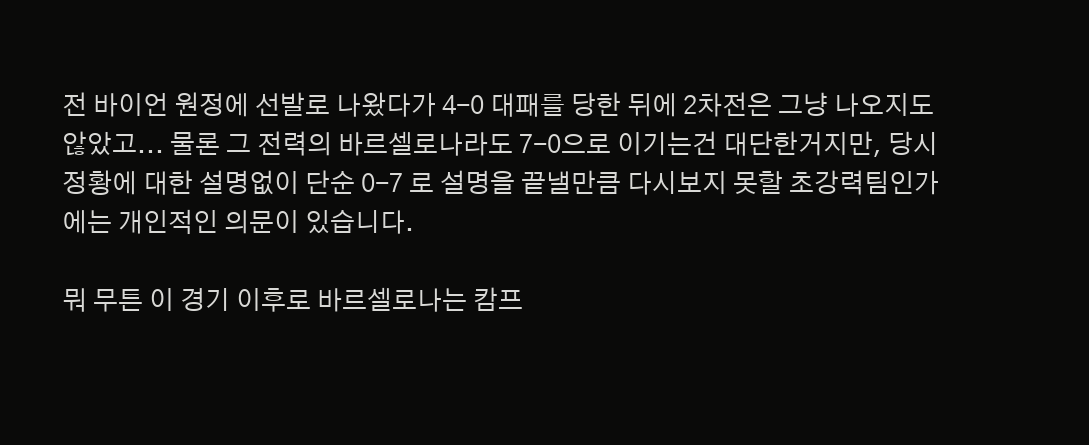전 바이언 원정에 선발로 나왔다가 4-0 대패를 당한 뒤에 2차전은 그냥 나오지도 않았고... 물론 그 전력의 바르셀로나라도 7-0으로 이기는건 대단한거지만, 당시 정황에 대한 설명없이 단순 0-7 로 설명을 끝낼만큼 다시보지 못할 초강력팀인가에는 개인적인 의문이 있습니다.

뭐 무튼 이 경기 이후로 바르셀로나는 캄프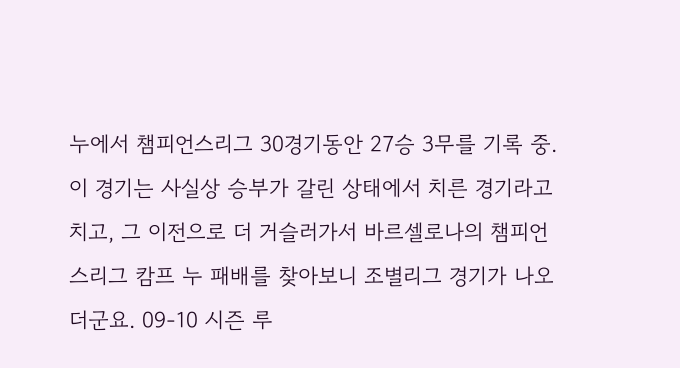누에서 챔피언스리그 30경기동안 27승 3무를 기록 중. 이 경기는 사실상 승부가 갈린 상태에서 치른 경기라고 치고, 그 이전으로 더 거슬러가서 바르셀로나의 챔피언스리그 캄프 누 패배를 찾아보니 조별리그 경기가 나오더군요. 09-10 시즌 루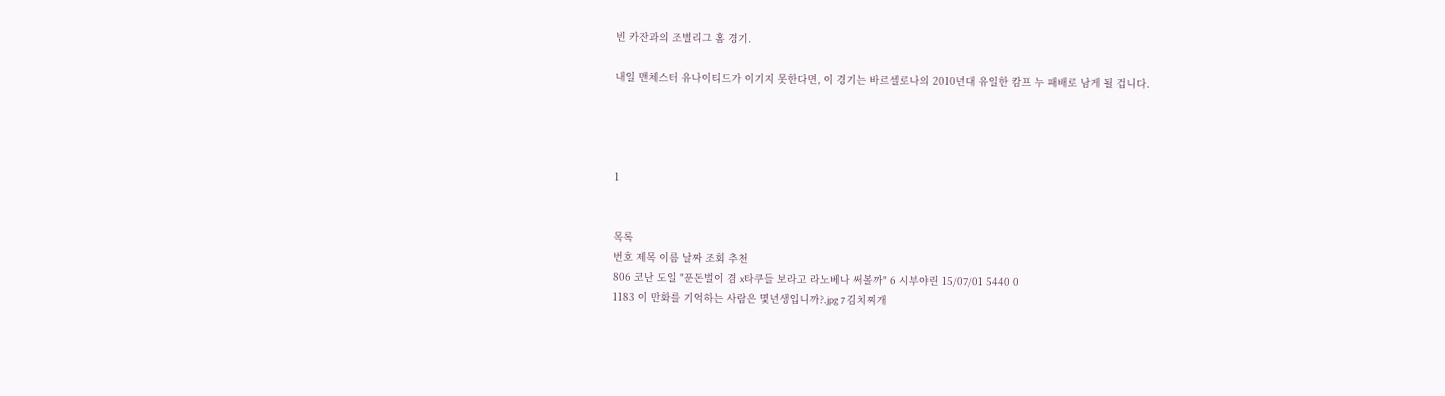빈 카잔과의 조별리그 홈 경기.

내일 맨체스터 유나이티드가 이기지 못한다면, 이 경기는 바르셀로나의 2010년대 유일한 캄프 누 패배로 남게 될 겁니다.




1


목록
번호 제목 이름 날짜 조회 추천
806 코난 도일 "푼돈벌이 겸 x타쿠들 보라고 라노베나 써볼까" 6 시부야린 15/07/01 5440 0
1183 이 만화를 기억하는 사람은 몇년생입니까?.jpg 7 김치찌개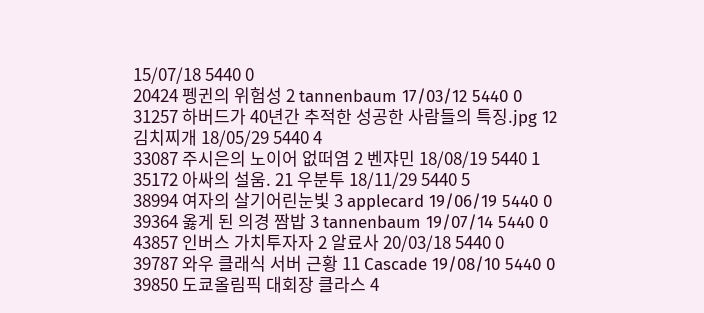15/07/18 5440 0
20424 펭귄의 위험성 2 tannenbaum 17/03/12 5440 0
31257 하버드가 40년간 추적한 성공한 사람들의 특징.jpg 12 김치찌개 18/05/29 5440 4
33087 주시은의 노이어 없떠염 2 벤쟈민 18/08/19 5440 1
35172 아싸의 설움. 21 우분투 18/11/29 5440 5
38994 여자의 살기어린눈빛 3 applecard 19/06/19 5440 0
39364 옳게 된 의경 짬밥 3 tannenbaum 19/07/14 5440 0
43857 인버스 가치투자자 2 알료사 20/03/18 5440 0
39787 와우 클래식 서버 근황 11 Cascade 19/08/10 5440 0
39850 도쿄올림픽 대회장 클라스 4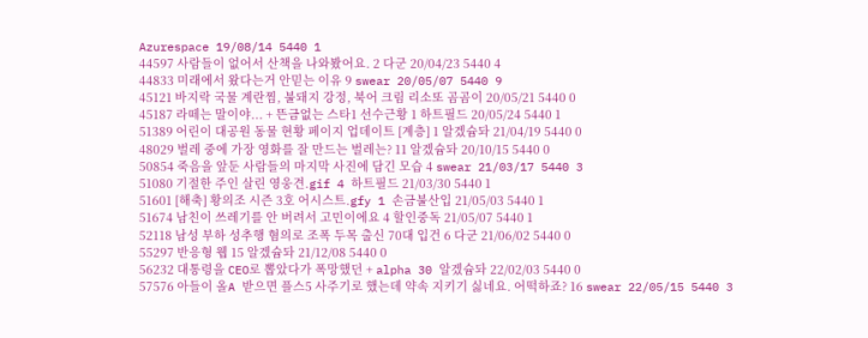Azurespace 19/08/14 5440 1
44597 사람들이 없어서 산책을 나와봤어요. 2 다군 20/04/23 5440 4
44833 미래에서 왔다는거 안믿는 이유 9 swear 20/05/07 5440 9
45121 바지락 국물 계란찜, 불돼지 강정, 북어 크림 리소또 곰곰이 20/05/21 5440 0
45187 라떼는 말이야... + 뜬금없는 스타1 선수근황 1 하트필드 20/05/24 5440 1
51389 어린이 대공원 동물 현황 페이지 업데이트 [계층] 1 알겠슘돠 21/04/19 5440 0
48029 벌레 중에 가장 영화를 잘 만드는 벌레는? 11 알겠슘돠 20/10/15 5440 0
50854 죽음을 앞둔 사람들의 마지막 사진에 담긴 모습 4 swear 21/03/17 5440 3
51080 기절한 주인 살린 영웅견.gif 4 하트필드 21/03/30 5440 1
51601 [해축] 황의조 시즌 3호 어시스트.gfy 1 손금불산입 21/05/03 5440 1
51674 남친이 쓰레기를 안 버려서 고민이에요 4 할인중독 21/05/07 5440 1
52118 남성 부하 성추행 혐의로 조폭 두목 출신 70대 입건 6 다군 21/06/02 5440 0
55297 반응형 웹 15 알겠슘돠 21/12/08 5440 0
56232 대통령을 CEO로 뽑았다가 폭망했던 + alpha 30 알겠슘돠 22/02/03 5440 0
57576 아들이 올A 받으면 플스5 사주기로 했는데 약속 지키기 싫네요. 어떡하죠? 16 swear 22/05/15 5440 3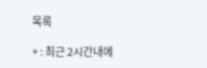목록

+ : 최근 2시간내에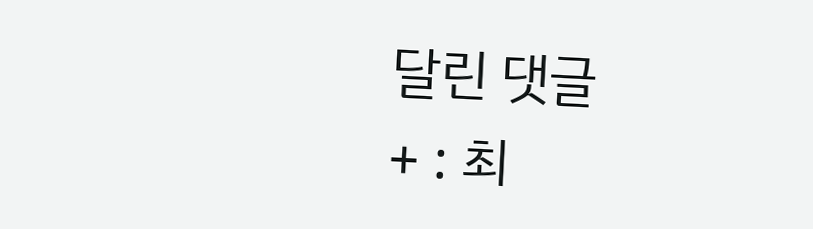달린 댓글
+ : 최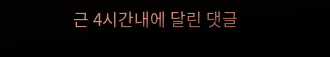근 4시간내에 달린 댓글